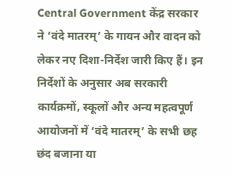Central Government केंद्र सरकार ने ‘वंदे मातरम्’ के गायन और वादन को लेकर नए दिशा-निर्देश जारी किए हैं। इन निर्देशों के अनुसार अब सरकारी कार्यक्रमों, स्कूलों और अन्य महत्वपूर्ण आयोजनों में ‘वंदे मातरम्’ के सभी छह छंद बजाना या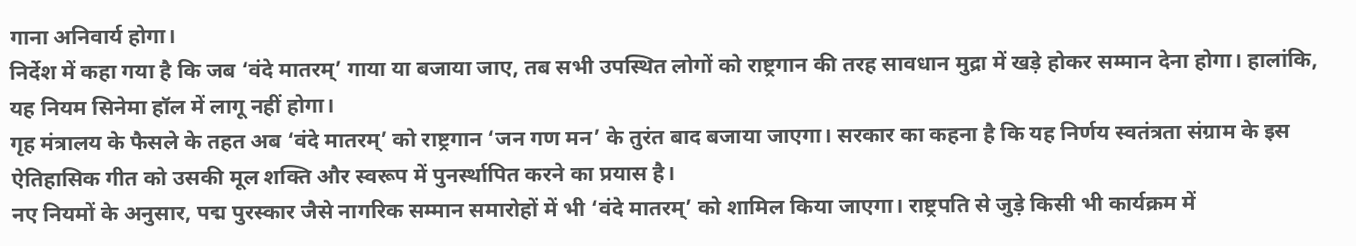गाना अनिवार्य होगा।
निर्देश में कहा गया है कि जब ‘वंदे मातरम्’ गाया या बजाया जाए, तब सभी उपस्थित लोगों को राष्ट्रगान की तरह सावधान मुद्रा में खड़े होकर सम्मान देना होगा। हालांकि, यह नियम सिनेमा हॉल में लागू नहीं होगा।
गृह मंत्रालय के फैसले के तहत अब ‘वंदे मातरम्’ को राष्ट्रगान ‘जन गण मन’ के तुरंत बाद बजाया जाएगा। सरकार का कहना है कि यह निर्णय स्वतंत्रता संग्राम के इस ऐतिहासिक गीत को उसकी मूल शक्ति और स्वरूप में पुनर्स्थापित करने का प्रयास है।
नए नियमों के अनुसार, पद्म पुरस्कार जैसे नागरिक सम्मान समारोहों में भी ‘वंदे मातरम्’ को शामिल किया जाएगा। राष्ट्रपति से जुड़े किसी भी कार्यक्रम में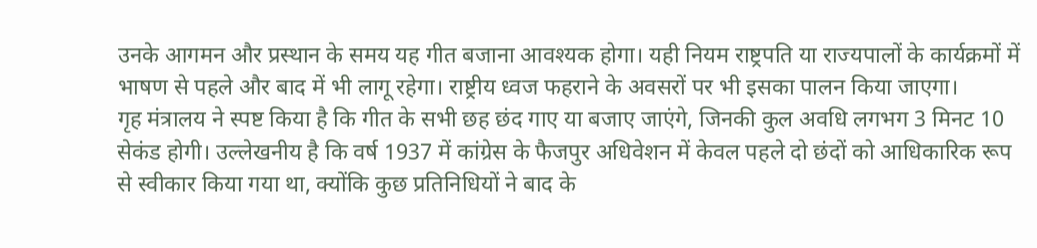उनके आगमन और प्रस्थान के समय यह गीत बजाना आवश्यक होगा। यही नियम राष्ट्रपति या राज्यपालों के कार्यक्रमों में भाषण से पहले और बाद में भी लागू रहेगा। राष्ट्रीय ध्वज फहराने के अवसरों पर भी इसका पालन किया जाएगा।
गृह मंत्रालय ने स्पष्ट किया है कि गीत के सभी छह छंद गाए या बजाए जाएंगे, जिनकी कुल अवधि लगभग 3 मिनट 10 सेकंड होगी। उल्लेखनीय है कि वर्ष 1937 में कांग्रेस के फैजपुर अधिवेशन में केवल पहले दो छंदों को आधिकारिक रूप से स्वीकार किया गया था, क्योंकि कुछ प्रतिनिधियों ने बाद के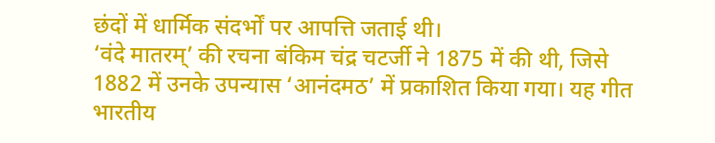छंदों में धार्मिक संदर्भों पर आपत्ति जताई थी।
‘वंदे मातरम्’ की रचना बंकिम चंद्र चटर्जी ने 1875 में की थी, जिसे 1882 में उनके उपन्यास ‘आनंदमठ’ में प्रकाशित किया गया। यह गीत भारतीय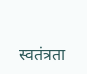स्वतंत्रता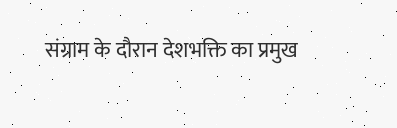संग्राम के दौरान देशभक्ति का प्रमुख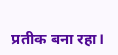प्रतीक बना रहा।